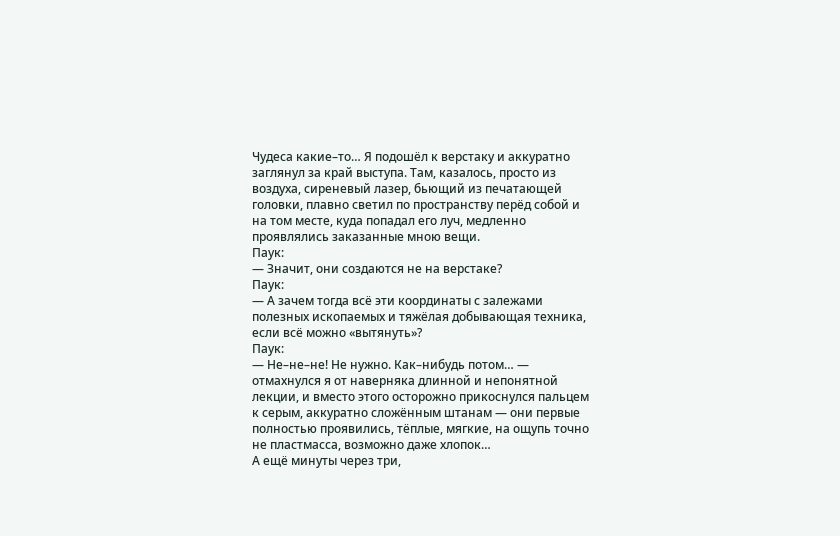Чудеса какие–то… Я подошёл к верстаку и аккуратно заглянул за край выступа. Там, казалось, просто из воздуха, сиреневый лазер, бьющий из печатающей головки, плавно светил по пространству перёд собой и на том месте, куда попадал его луч, медленно проявлялись заказанные мною вещи.
Паук:
— Значит, они создаются не на верстаке?
Паук:
— А зачем тогда всё эти координаты с залежами полезных ископаемых и тяжёлая добывающая техника, если всё можно «вытянуть»?
Паук:
— Не–не–не! Не нужно. Как–нибудь потом… — отмахнулся я от наверняка длинной и непонятной лекции, и вместо этого осторожно прикоснулся пальцем к серым, аккуратно сложённым штанам — они первые полностью проявились, тёплые, мягкие, на ощупь точно не пластмасса, возможно даже хлопок…
А ещё минуты через три,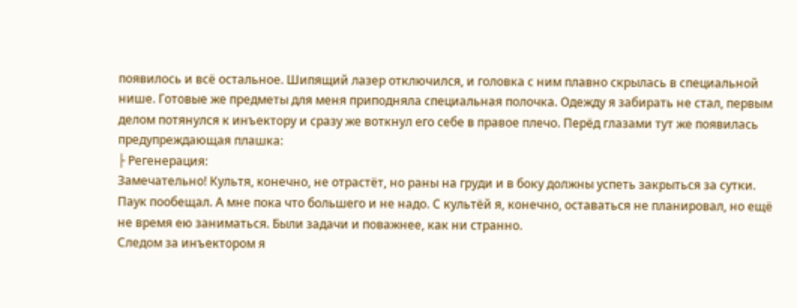появилось и всё остальное. Шипящий лазер отключился, и головка с ним плавно скрылась в специальной нише. Готовые же предметы для меня приподняла специальная полочка. Одежду я забирать не стал, первым делом потянулся к инъектору и сразу же воткнул его себе в правое плечо. Перёд глазами тут же появилась предупреждающая плашка:
├ Регенерация:
Замечательно! Культя, конечно, не отрастёт, но раны на груди и в боку должны успеть закрыться за сутки. Паук пообещал. А мне пока что большего и не надо. С культёй я, конечно, оставаться не планировал, но ещё не время ею заниматься. Были задачи и поважнее, как ни странно.
Следом за инъектором я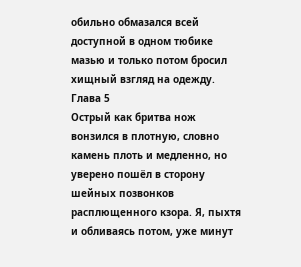обильно обмазался всей доступной в одном тюбике мазью и только потом бросил хищный взгляд на одежду.
Глава 5
Острый как бритва нож вонзился в плотную, словно камень плоть и медленно, но уверено пошёл в сторону шейных позвонков расплющенного кзора. Я, пыхтя и обливаясь потом, уже минут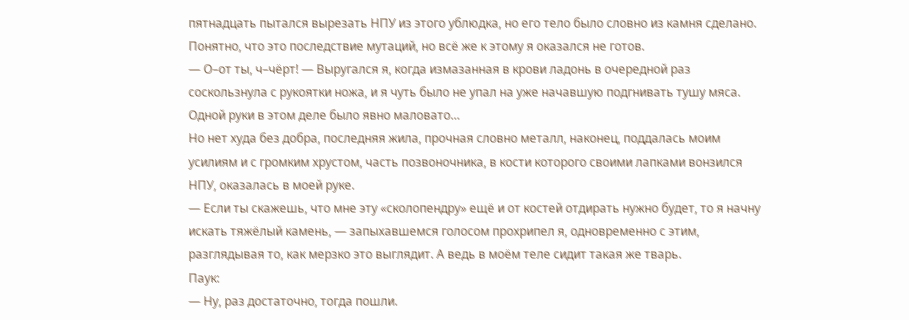пятнадцать пытался вырезать НПУ из этого ублюдка, но его тело было словно из камня сделано. Понятно, что это последствие мутаций, но всё же к этому я оказался не готов.
— О–от ты, ч–чёрт! — Выругался я, когда измазанная в крови ладонь в очередной раз соскользнула с рукоятки ножа, и я чуть было не упал на уже начавшую подгнивать тушу мяса. Одной руки в этом деле было явно маловато…
Но нет худа без добра, последняя жила, прочная словно металл, наконец, поддалась моим усилиям и с громким хрустом, часть позвоночника, в кости которого своими лапками вонзился НПУ, оказалась в моей руке.
— Если ты скажешь, что мне эту «сколопендру» ещё и от костей отдирать нужно будет, то я начну искать тяжёлый камень, — запыхавшемся голосом прохрипел я, одновременно с этим, разглядывая то, как мерзко это выглядит. А ведь в моём теле сидит такая же тварь.
Паук:
— Ну, раз достаточно, тогда пошли.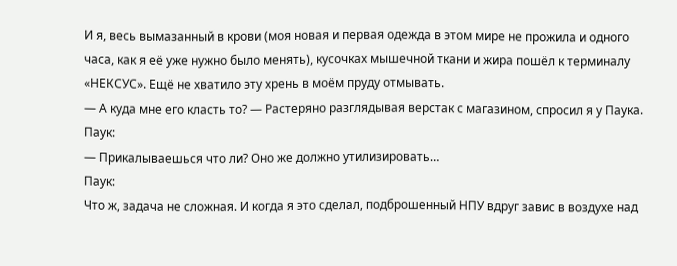И я, весь вымазанный в крови (моя новая и первая одежда в этом мире не прожила и одного часа, как я её уже нужно было менять), кусочках мышечной ткани и жира пошёл к терминалу «НЕКСУС». Ещё не хватило эту хрень в моём пруду отмывать.
— А куда мне его класть то? — Растеряно разглядывая верстак с магазином, спросил я у Паука.
Паук:
— Прикалываешься что ли? Оно же должно утилизировать…
Паук:
Что ж, задача не сложная. И когда я это сделал, подброшенный НПУ вдруг завис в воздухе над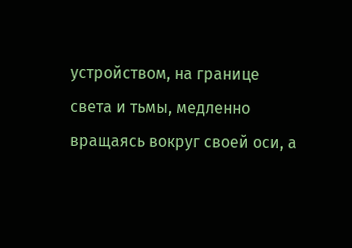устройством, на границе света и тьмы, медленно вращаясь вокруг своей оси, а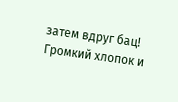затем вдруг бац! Громкий хлопок и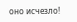оно исчезло!